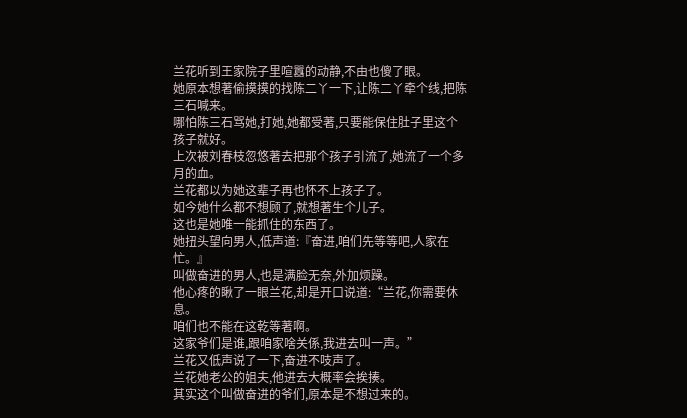兰花听到王家院子里喧囂的动静,不由也傻了眼。
她原本想著偷摸摸的找陈二丫一下,让陈二丫牵个线,把陈三石喊来。
哪怕陈三石骂她,打她,她都受著,只要能保住肚子里这个孩子就好。
上次被刘春枝忽悠著去把那个孩子引流了,她流了一个多月的血。
兰花都以为她这辈子再也怀不上孩子了。
如今她什么都不想顾了,就想著生个儿子。
这也是她唯一能抓住的东西了。
她扭头望向男人,低声道:『奋进,咱们先等等吧,人家在忙。』
叫做奋进的男人,也是满脸无奈,外加烦躁。
他心疼的瞅了一眼兰花,却是开口说道:“兰花,你需要休息。
咱们也不能在这乾等著啊。
这家爷们是谁,跟咱家啥关係,我进去叫一声。”
兰花又低声说了一下,奋进不吱声了。
兰花她老公的姐夫,他进去大概率会挨揍。
其实这个叫做奋进的爷们,原本是不想过来的。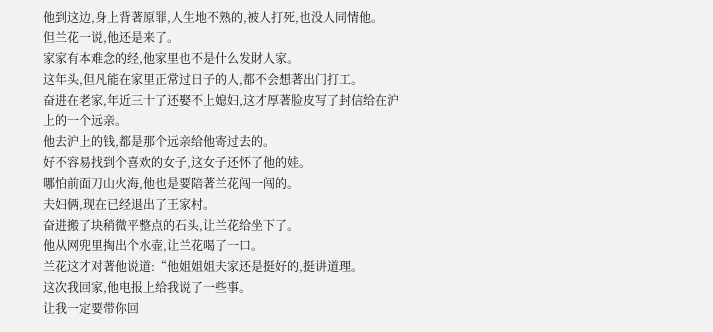他到这边,身上背著原罪,人生地不熟的,被人打死,也没人同情他。
但兰花一说,他还是来了。
家家有本难念的经,他家里也不是什么发財人家。
这年头,但凡能在家里正常过日子的人,都不会想著出门打工。
奋进在老家,年近三十了还娶不上媳妇,这才厚著脸皮写了封信给在沪上的一个远亲。
他去沪上的钱,都是那个远亲给他寄过去的。
好不容易找到个喜欢的女子,这女子还怀了他的娃。
哪怕前面刀山火海,他也是要陪著兰花闯一闯的。
夫妇俩,现在已经退出了王家村。
奋进搬了块稍微平整点的石头,让兰花给坐下了。
他从网兜里掏出个水壶,让兰花喝了一口。
兰花这才对著他说道:“他姐姐姐夫家还是挺好的,挺讲道理。
这次我回家,他电报上给我说了一些事。
让我一定要带你回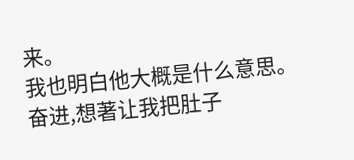来。
我也明白他大概是什么意思。
奋进,想著让我把肚子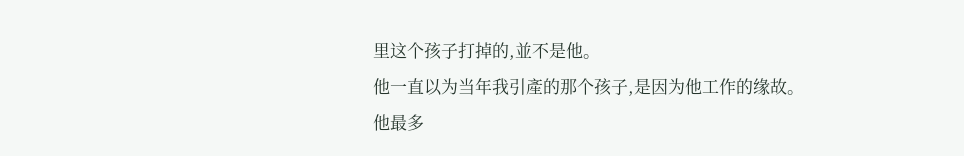里这个孩子打掉的,並不是他。
他一直以为当年我引產的那个孩子,是因为他工作的缘故。
他最多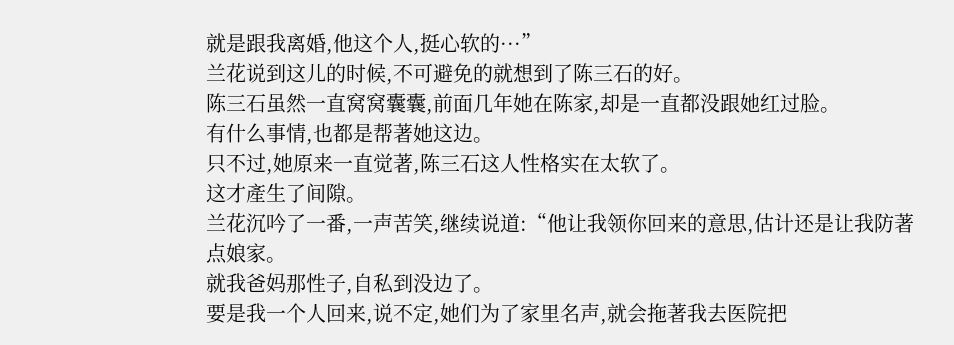就是跟我离婚,他这个人,挺心软的···”
兰花说到这儿的时候,不可避免的就想到了陈三石的好。
陈三石虽然一直窝窝囊囊,前面几年她在陈家,却是一直都没跟她红过脸。
有什么事情,也都是帮著她这边。
只不过,她原来一直觉著,陈三石这人性格实在太软了。
这才產生了间隙。
兰花沉吟了一番,一声苦笑,继续说道:“他让我领你回来的意思,估计还是让我防著点娘家。
就我爸妈那性子,自私到没边了。
要是我一个人回来,说不定,她们为了家里名声,就会拖著我去医院把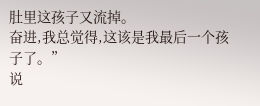肚里这孩子又流掉。
奋进,我总觉得,这该是我最后一个孩子了。”
说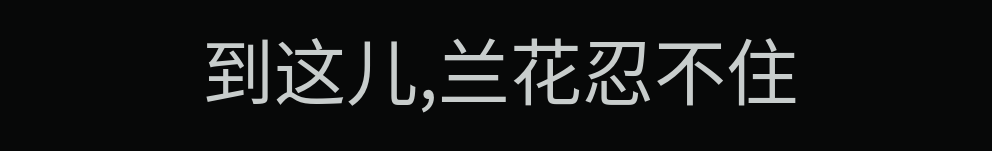到这儿,兰花忍不住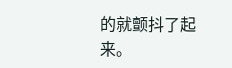的就颤抖了起来。